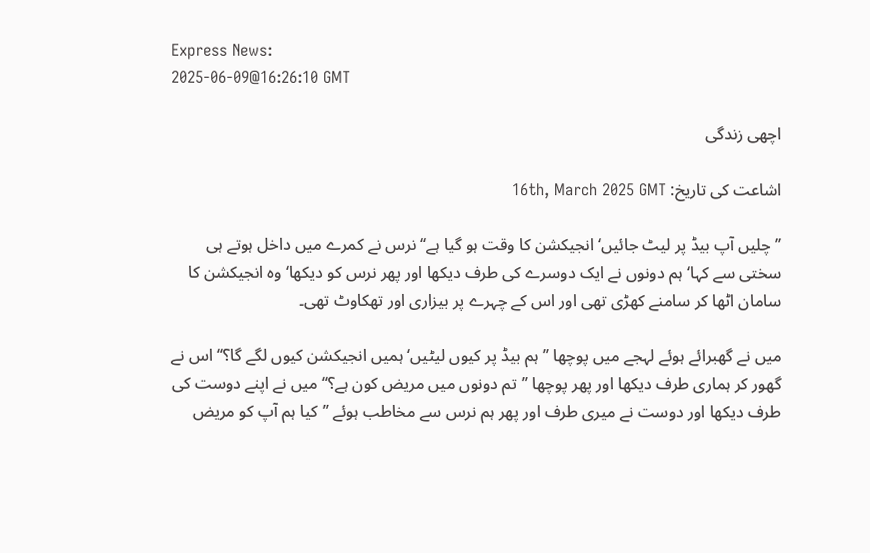Express News:
2025-06-09@16:26:10 GMT

اچھی زندگی

اشاعت کی تاریخ: 16th, March 2025 GMT

’’چلیں آپ بیڈ پر لیٹ جائیں‘ انجیکشن کا وقت ہو گیا ہے‘‘ نرس نے کمرے میں داخل ہوتے ہی سختی سے کہا‘ ہم دونوں نے ایک دوسرے کی طرف دیکھا اور پھر نرس کو دیکھا‘ وہ انجیکشن کا سامان اٹھا کر سامنے کھڑی تھی اور اس کے چہرے پر بیزاری اور تھکاوٹ تھی۔

میں نے گھبرائے ہوئے لہجے میں پوچھا ’’ہم بیڈ پر کیوں لیٹیں‘ ہمیں انجیکشن کیوں لگے گا؟‘‘ اس نے گھور کر ہماری طرف دیکھا اور پھر پوچھا ’’تم دونوں میں مریض کون ہے؟‘‘میں نے اپنے دوست کی طرف دیکھا اور دوست نے میری طرف اور پھر ہم نرس سے مخاطب ہوئے ’’کیا ہم آپ کو مریض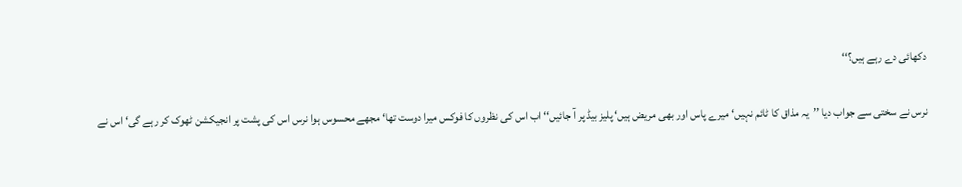دکھائی دے رہے ہیں؟‘‘

نرس نے سختی سے جواب دیا ’’یہ مذاق کا ٹائم نہیں‘ میرے پاس اور بھی مریض ہیں‘ پلیز بیڈ پر آ جائیں‘‘ اب اس کی نظروں کا فوکس میرا دوست تھا‘ مجھے محسوس ہوا نرس اس کی پشت پر انجیکشن ٹھوک کر رہے گی‘ اس نے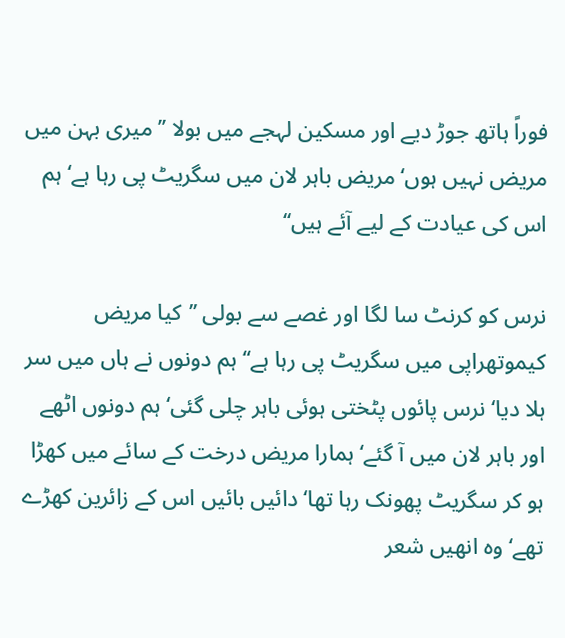فوراً ہاتھ جوڑ دیے اور مسکین لہجے میں بولا ’’میری بہن میں مریض نہیں ہوں‘ مریض باہر لان میں سگریٹ پی رہا ہے‘ ہم اس کی عیادت کے لیے آئے ہیں‘‘

نرس کو کرنٹ سا لگا اور غصے سے بولی ’’کیا مریض کیموتھراپی میں سگریٹ پی رہا ہے‘‘ ہم دونوں نے ہاں میں سر ہلا دیا‘ نرس پائوں پٹختی ہوئی باہر چلی گئی‘ ہم دونوں اٹھے اور باہر لان میں آ گئے‘ ہمارا مریض درخت کے سائے میں کھڑا ہو کر سگریٹ پھونک رہا تھا‘ دائیں بائیں اس کے زائرین کھڑے تھے‘ وہ انھیں شعر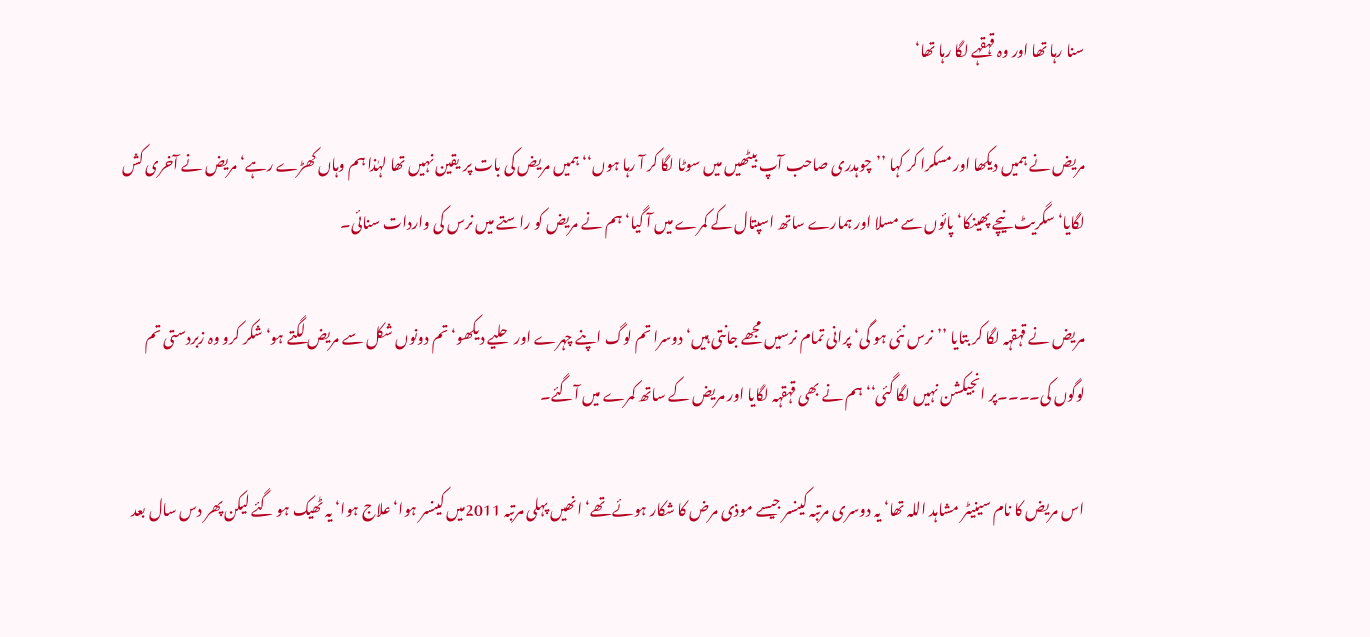سنا رہا تھا اور وہ قہقہے لگا رہا تھا‘

مریض نے ہمیں دیکھا اور مسکرا کر کہا ’’چوہدری صاحب آپ بیٹھیں میں سوٹا لگا کر آ رہا ہوں‘‘ ہمیں مریض کی بات پر یقین نہیں تھا لہٰذا ہم وہاں کھڑے رہے‘ مریض نے آخری کش لگایا‘ سگریٹ نیچے پھینکا‘ پائوں سے مسلا اور ہمارے ساتھ اسپتال کے کمرے میں آ گیا‘ ہم نے مریض کو راستے میں نرس کی واردات سنائی۔

مریض نے قہقہہ لگا کر بتایا ’’نرس نئی ہو گی‘ پرانی تمام نرسیں مجھے جانتی ہیں‘ دوسرا تم لوگ اپنے چہرے اور حلیے دیکھو‘ تم دونوں شکل سے مریض لگتے ہو‘ شکر کرو وہ زبردستی تم لوگوں کی۔۔۔۔پر انجیکشن نہیں لگا گئی‘‘ ہم نے بھی قہقہہ لگایا اور مریض کے ساتھ کمرے میں آگئے۔

اس مریض کا نام سینیٹر مشاہد اللہ تھا‘ یہ دوسری مرتبہ کینسر جیسے موذی مرض کا شکار ہوئے تھے‘ انھیں پہلی مرتبہ 2011میں کینسر ہوا‘ علاج ہوا‘ یہ ٹھیک ہو گئے لیکن پھر دس سال بعد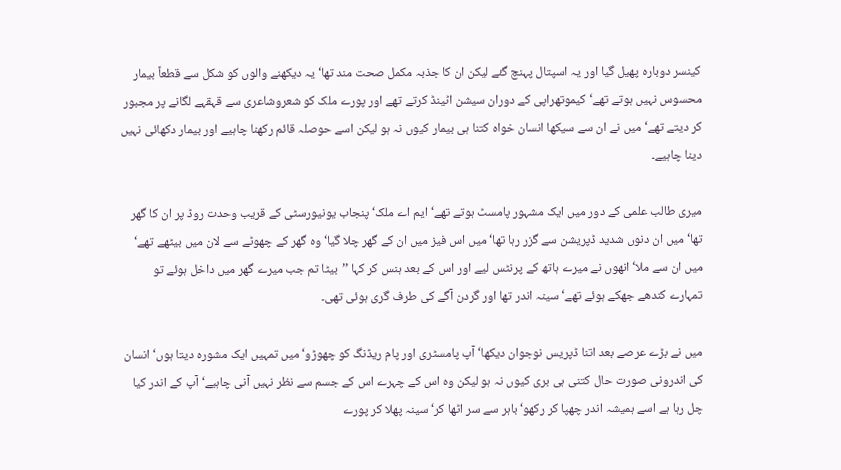کینسر دوبارہ پھیل گیا اور یہ اسپتال پہنچ گئے لیکن ان کا جذبہ مکمل صحت مند تھا‘ یہ دیکھنے والوں کو شکل سے قطعاً بیمار محسوس نہیں ہوتے تھے‘کیموتھراپی کے دوران سیشن اٹینڈ کرتے تھے اور پورے ملک کو شعروشاعری سے قہقہے لگانے پر مجبور کر دیتے تھے‘ میں نے ان سے سیکھا انسان خواہ کتنا ہی بیمار کیوں نہ ہو لیکن اسے حوصلہ قائم رکھنا چاہیے اور بیمار دکھائی نہیں دینا چاہیے۔

میری طالب علمی کے دور میں ایک مشہور پامسٹ ہوتے تھے‘ ایم اے ملک‘ پنجاب یونیورسٹی کے قریب وحدت روڈ پر ان کا گھر تھا‘ میں ان دنوں شدید ڈپریشن سے گزر رہا تھا‘ میں اس فیز میں ان کے گھر چلا گیا‘ وہ گھر کے چھوٹے سے لان میں بیٹھے تھے‘ میں ان سے ملا‘ انھوں نے میرے ہاتھ کے پرنٹس لیے اور اس کے بعد ہنس کر کہا ’’بیٹا تم جب میرے گھر میں داخل ہوئے تو تمہارے کندھے جھکے ہوئے تھے‘ سینہ اندر تھا اور گردن آگے کی طرف گری ہوئی تھی۔

میں نے بڑے عرصے بعد اتنا ڈپریس نوجوان دیکھا‘ آپ پامسٹری اور پام ریڈنگ کو چھوڑو‘ میں تمہیں ایک مشورہ دیتا ہوں‘ انسان کی اندرونی صورت حال کتنی ہی بری کیوں نہ ہو لیکن وہ اس کے چہرے اس کے جسم سے نظر نہیں آنی چاہیے‘ آپ کے اندر کیا چل رہا ہے اسے ہمیشہ اندر چھپا کر رکھو‘ باہر سے سر اٹھا کر‘ سینہ پھلا کر پورے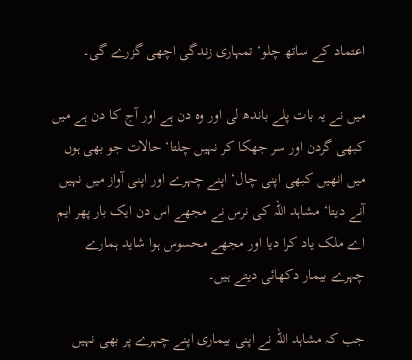اعتماد کے ساتھ چلو‘ تمہاری زندگی اچھی گزرے گی۔

میں نے یہ بات پلے باندھ لی اور وہ دن ہے اور آج کا دن ہے میں کبھی گردن اور سر جھکا کر نہیں چلتا‘ حالات جو بھی ہوں میں انھیں کبھی اپنی چال‘ اپنے چہرے اور اپنی آواز میں نہیں آنے دیتا‘ مشاہد اللہ کی نرس نے مجھے اس دن ایک بار پھر ایم اے ملک یاد کرا دیا اور مجھے محسوس ہوا شاید ہمارے چہرے بیمار دکھائی دیتے ہیں۔

جب کہ مشاہد اللہ نے اپنی بیماری اپنے چہرے پر بھی نہیں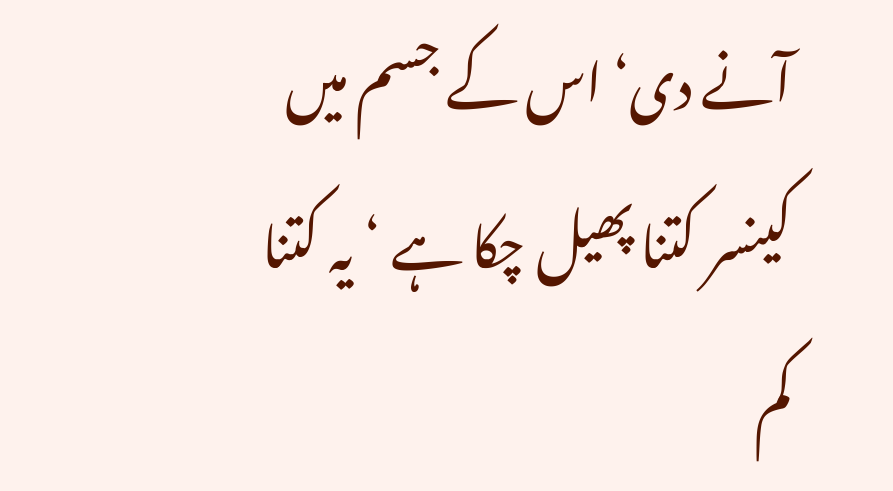آنے دی‘ اس کے جسم میں کینسر کتنا پھیل چکا ہے ‘یہ کتنا کم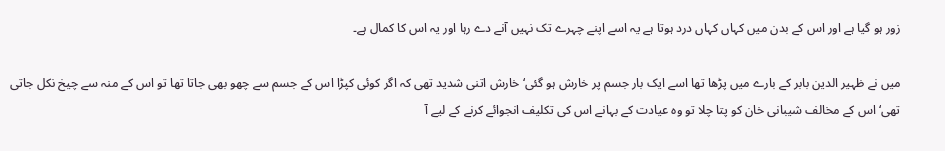زور ہو گیا ہے اور اس کے بدن میں کہاں کہاں درد ہوتا ہے یہ اسے اپنے چہرے تک نہیں آنے دے رہا اور یہ اس کا کمال ہے۔

میں نے ظہیر الدین بابر کے بارے میں پڑھا تھا اسے ایک بار جسم پر خارش ہو گئی‘ خارش اتنی شدید تھی کہ اگر کوئی کپڑا اس کے جسم سے چھو بھی جاتا تھا تو اس کے منہ سے چیخ نکل جاتی تھی‘ اس کے مخالف شیبانی خان کو پتا چلا تو وہ عیادت کے بہانے اس کی تکلیف انجوائے کرنے کے لیے آ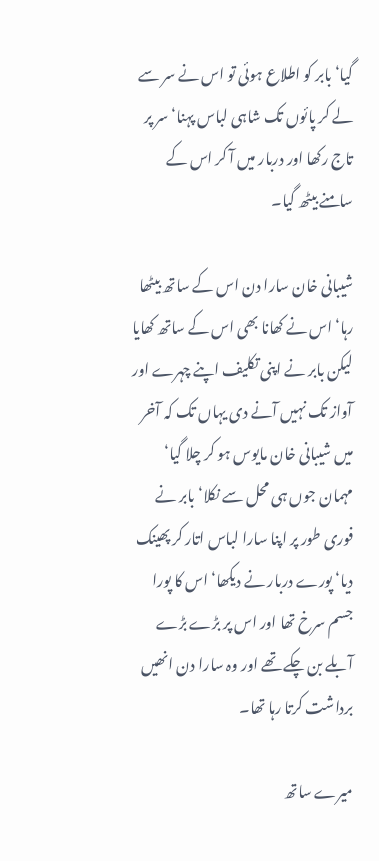گیا‘ بابر کو اطلاع ہوئی تو اس نے سر سے لے کر پائوں تک شاہی لباس پہنا‘ سر پر تاج رکھا اور دربار میں آ کر اس کے سامنے بیٹھ گیا۔

شیبانی خان سارا دن اس کے ساتھ بیٹھا رہا‘ اس نے کھانا بھی اس کے ساتھ کھایا لیکن بابر نے اپنی تکلیف اپنے چہرے اور آواز تک نہیں آنے دی یہاں تک کہ آخر میں شیبانی خان مایوس ہو کر چلا گیا‘ مہمان جوں ہی محل سے نکلا‘ بابر نے فوری طور پر اپنا سارا لباس اتار کر پھینک دیا‘ پورے دربار نے دیکھا‘ اس کا پورا جسم سرخ تھا اور اس پر بڑے بڑے آبلے بن چکے تھے اور وہ سارا دن انھیں برداشت کرتا رہا تھا۔

میرے ساتھ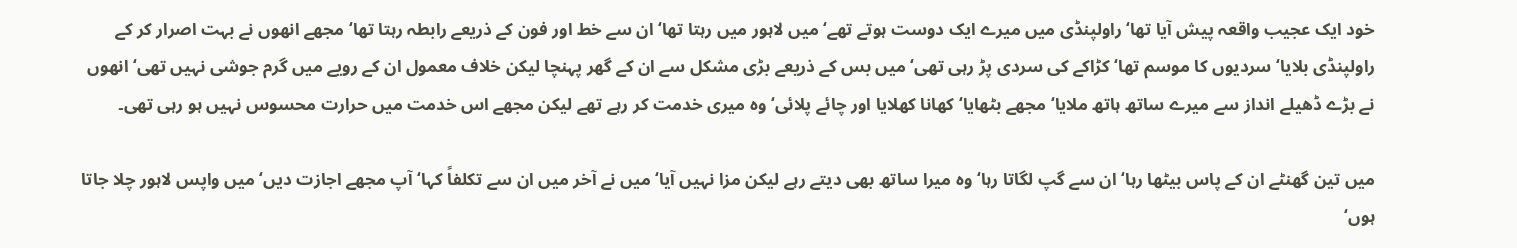خود ایک عجیب واقعہ پیش آیا تھا‘ راولپنڈی میں میرے ایک دوست ہوتے تھے‘ میں لاہور میں رہتا تھا‘ ان سے خط اور فون کے ذریعے رابطہ رہتا تھا‘ مجھے انھوں نے بہت اصرار کر کے راولپنڈی بلایا‘ سردیوں کا موسم تھا‘ کڑاکے کی سردی پڑ رہی تھی‘ میں بس کے ذریعے بڑی مشکل سے ان کے گھر پہنچا لیکن خلاف معمول ان کے رویے میں گرم جوشی نہیں تھی‘ انھوں نے بڑے ڈھیلے انداز سے میرے ساتھ ہاتھ ملایا‘ مجھے بٹھایا‘ کھانا کھلایا اور چائے پلائی‘ وہ میری خدمت کر رہے تھے لیکن مجھے اس خدمت میں حرارت محسوس نہیں ہو رہی تھی۔

میں تین گھنٹے ان کے پاس بیٹھا رہا‘ ان سے گپ لگاتا رہا‘ وہ میرا ساتھ بھی دیتے رہے لیکن مزا نہیں آیا‘ میں نے آخر میں ان سے تکلفاً کہا‘ آپ مجھے اجازت دیں‘ میں واپس لاہور چلا جاتا ہوں‘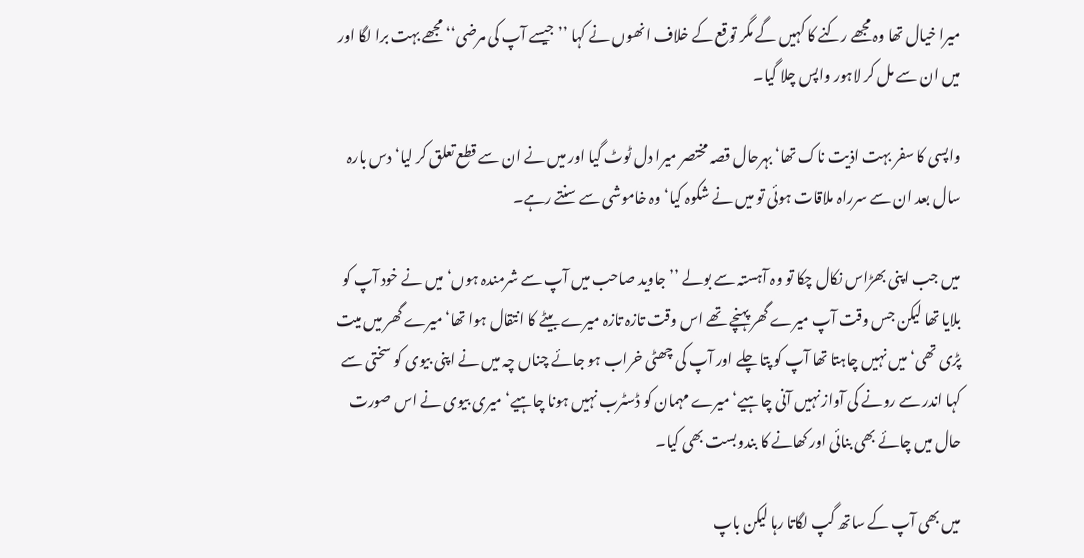میرا خیال تھا وہ مجھے رکنے کا کہیں گے مگر توقع کے خلاف انھوں نے کہا ’’جیسے آپ کی مرضی‘‘ مجھے بہت برا لگا اور میں ان سے مل کر لاہور واپس چلا گیا۔

واپسی کا سفر بہت اذیت ناک تھا‘ بہرحال قصہ مختصر میرا دل ٹوٹ گیا اور میں نے ان سے قطع تعلق کر لیا‘ دس بارہ سال بعد ان سے سرراہ ملاقات ہوئی تو میں نے شکوہ کیا‘ وہ خاموشی سے سنتے رہے۔

میں جب اپنی بھڑاس نکال چکا تو وہ آہستہ سے بولے ’’جاوید صاحب میں آپ سے شرمندہ ہوں‘ میں نے خود آپ کو بلایا تھا لیکن جس وقت آپ میرے گھر پہنچے تھے اس وقت تازہ تازہ میرے بیٹے کا انتقال ہوا تھا‘ میرے گھر میں میت پڑی تھی‘ میں نہیں چاہتا تھا آپ کو پتا چلے اور آپ کی چھٹی خراب ہو جائے چناں چہ میں نے اپنی بیوی کو سختی سے کہا اندر سے رونے کی آواز نہیں آنی چاہیے‘ میرے مہمان کو ڈسٹرب نہیں ہونا چاہیے‘ میری بیوی نے اس صورت حال میں چائے بھی بنائی اور کھانے کا بندوبست بھی کیا۔

میں بھی آپ کے ساتھ گپ لگاتا رہا لیکن باپ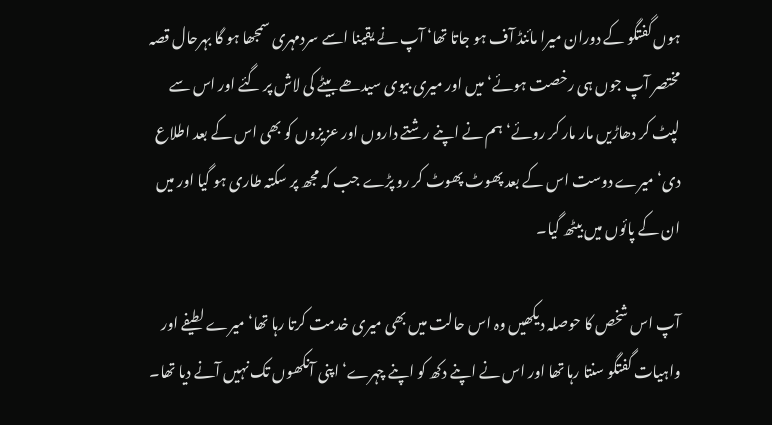ہوں گفتگو کے دوران میرا مائنڈ آف ہو جاتا تھا‘ آپ نے یقینا اسے سردمہری سمجھا ہو گا بہرحال قصہ مختصر آپ جوں ہی رخصت ہوئے‘ میں اور میری بیوی سیدھے بیٹے کی لاش پر گئے اور اس سے لپٹ کر دھاڑیں مار مار کر روئے‘ ہم نے اپنے رشتے داروں اور عزیزوں کو بھی اس کے بعد اطلاع دی‘میرے دوست اس کے بعد پھوٹ پھوٹ کر رو پڑے جب کہ مجھ پر سکتہ طاری ہو گیا اور میں ان کے پائوں میں بیٹھ گیا۔

آپ اس شخص کا حوصلہ دیکھیں وہ اس حالت میں بھی میری خدمت کرتا رہا تھا‘ میرے لطیفے اور واہیات گفتگو سنتا رہا تھا اور اس نے اپنے دکھ کو اپنے چہرے‘ اپنی آنکھوں تک نہیں آنے دیا تھا۔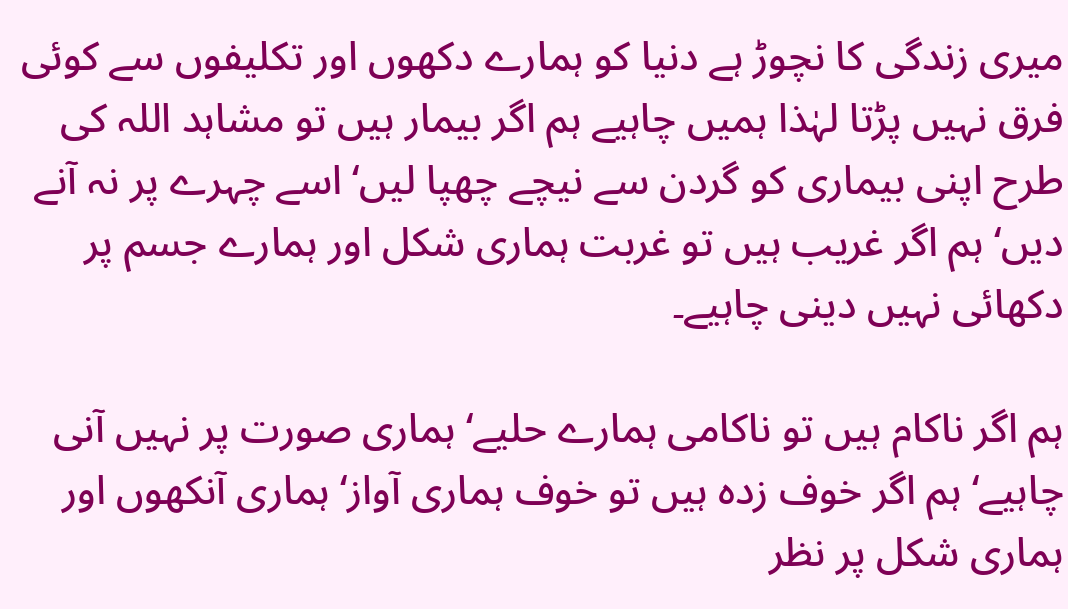میری زندگی کا نچوڑ ہے دنیا کو ہمارے دکھوں اور تکلیفوں سے کوئی فرق نہیں پڑتا لہٰذا ہمیں چاہیے ہم اگر بیمار ہیں تو مشاہد اللہ کی طرح اپنی بیماری کو گردن سے نیچے چھپا لیں‘ اسے چہرے پر نہ آنے دیں‘ ہم اگر غریب ہیں تو غربت ہماری شکل اور ہمارے جسم پر دکھائی نہیں دینی چاہیے۔

ہم اگر ناکام ہیں تو ناکامی ہمارے حلیے‘ ہماری صورت پر نہیں آنی چاہیے‘ ہم اگر خوف زدہ ہیں تو خوف ہماری آواز‘ ہماری آنکھوں اور ہماری شکل پر نظر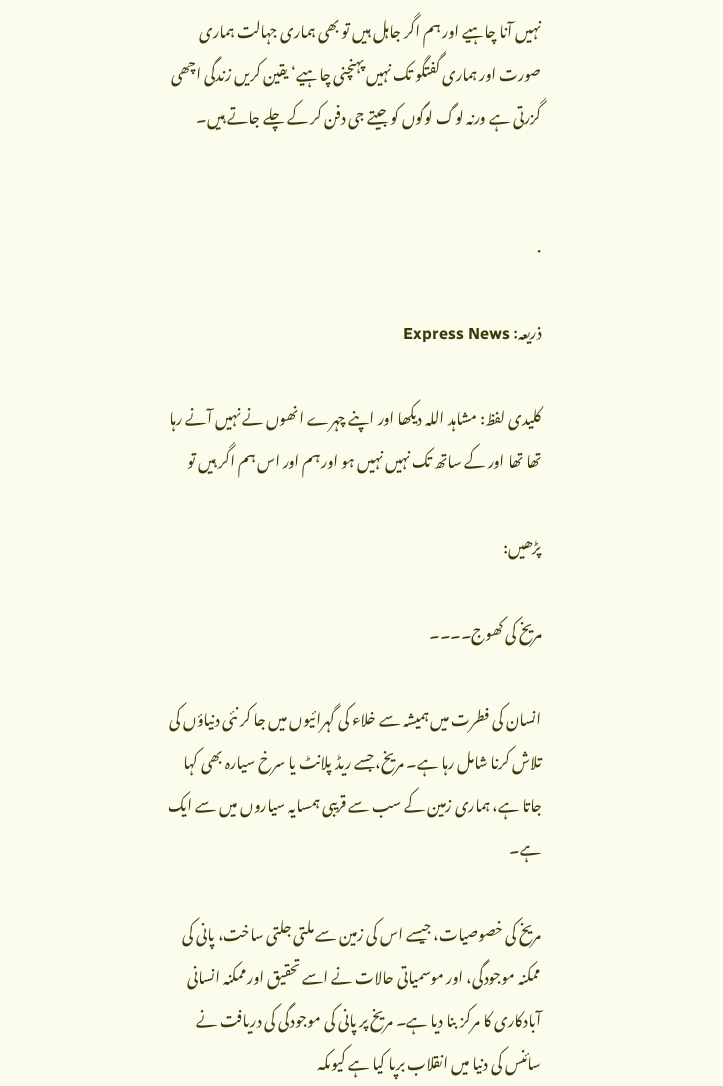نہیں آنا چاہیے اور ہم اگر جاہل ہیں تو بھی ہماری جہالت ہماری صورت اور ہماری گفتگو تک نہیں پہنچنی چاہیے‘ یقین کریں زندگی اچھی گزرتی ہے ورنہ لوگ لوگوں کو جیتے جی دفن کر کے چلے جاتے ہیں۔


.

ذریعہ: Express News

کلیدی لفظ: مشاہد اللہ دیکھا اور اپنے چہرے انھوں نے نہیں آنے رہا تھا تھا اور کے ساتھ تک نہیں نہیں ہو اور ہم اور اس ہم اگر ہیں تو

پڑھیں:

مریخ کی کھوج۔۔۔۔

انسان کی فطرت میں ہمیشہ سے خلاء کی گہرائیوں میں جا کر نئی دنیاؤں کی تلاش کرنا شامل رہا ہے۔ مریخ، جسے ریڈ پلانٹ یا سرخ سیارہ بھی کہا جاتا ہے، ہماری زمین کے سب سے قریبی ہمسایہ سیاروں میں سے ایک ہے۔

مریخ کی خصوصیات، جیسے اس کی زمین سے ملتی جلتی ساخت، پانی کی ممکنہ موجودگی، اور موسمیاتی حالات نے اسے تحقیق اور ممکنہ انسانی آبادکاری کا مرکز بنا دیا ہے۔ مریخ پر پانی کی موجودگی کی دریافت نے سائنس کی دنیا میں انقلاب برپا کیا ہے کیوںکہ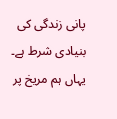پانی زندگی کی بنیادی شرط ہے۔ یہاں ہم مریخ پر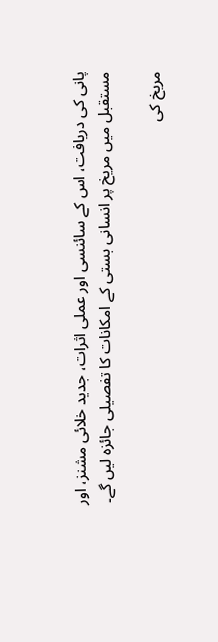پانی کی دریافت، اس کے سائنسی اور عملی اثرات، جدید خلائی مشنز، اور مستقبل میں مریخ پر انسانی بستی کے امکانات کا تفصیلی جائزہ لیں گے۔

مریخ کی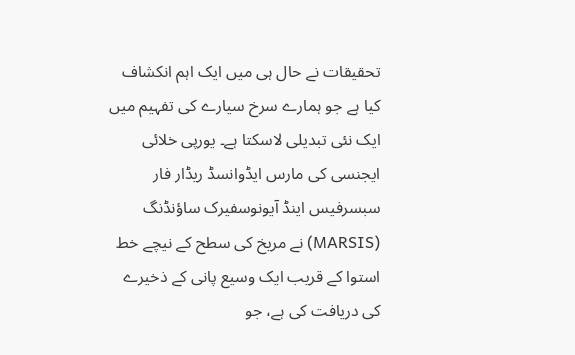تحقیقات نے حال ہی میں ایک اہم انکشاف کیا ہے جو ہمارے سرخ سیارے کی تفہیم میں ایک نئی تبدیلی لاسکتا ہے۔ یورپی خلائی ایجنسی کی مارس ایڈوانسڈ ریڈار فار سبسرفیس اینڈ آیونوسفیرک ساؤنڈنگ (MARSIS) نے مریخ کی سطح کے نیچے خط استوا کے قریب ایک وسیع پانی کے ذخیرے کی دریافت کی ہے، جو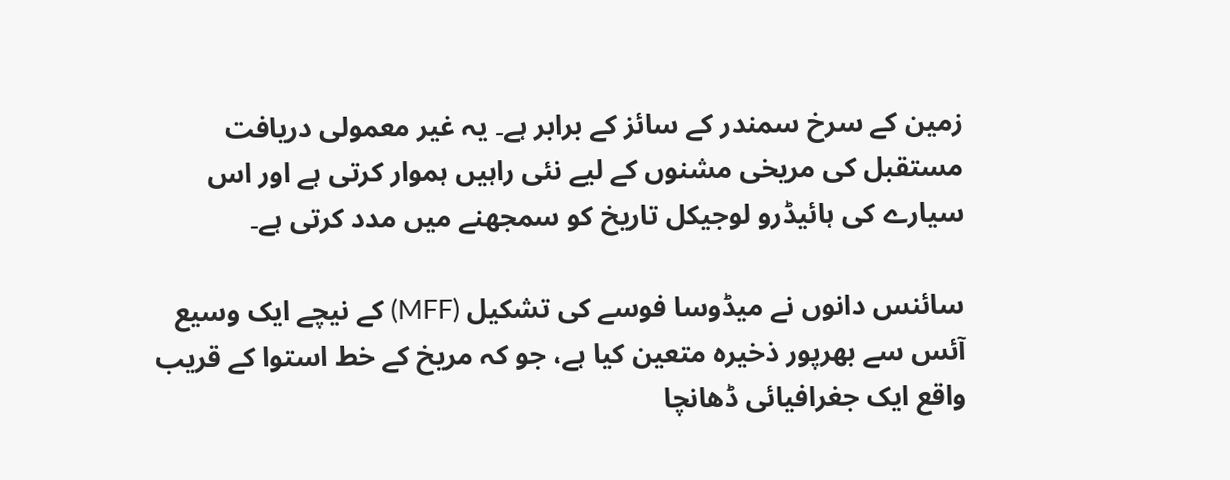زمین کے سرخ سمندر کے سائز کے برابر ہے۔ یہ غیر معمولی دریافت مستقبل کی مریخی مشنوں کے لیے نئی راہیں ہموار کرتی ہے اور اس سیارے کی ہائیڈرو لوجیکل تاریخ کو سمجھنے میں مدد کرتی ہے۔

سائنس دانوں نے میڈوسا فوسے کی تشکیل (MFF) کے نیچے ایک وسیع آئس سے بھرپور ذخیرہ متعین کیا ہے، جو کہ مریخ کے خط استوا کے قریب واقع ایک جغرافیائی ڈھانچا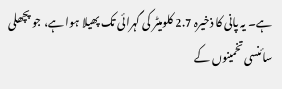ہے۔ یہ پانی کا ذخیرہ 2.7 کلومیٹر کی گہرائی تک پھیلا ہوا ہے، جو پچھلی سائنسی تخمینوں کے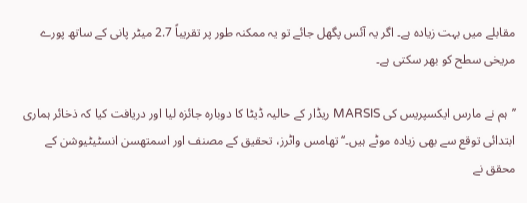مقابلے میں بہت زیادہ ہے۔ اگر یہ آئس پگھل جائے تو یہ ممکنہ طور پر تقریباً 2.7 میٹر پانی کے ساتھ پورے مریخی سطح کو بھر سکتی ہے۔

’’ہم نے مارس ایکسپریس کی MARSIS ریڈار کے حالیہ ڈیٹا کا دوبارہ جائزہ لیا اور دریافت کیا کہ ذخائر ہماری ابتدائی توقع سے بھی زیادہ موٹے ہیں۔‘‘ تھامس واٹرز، تحقیق کے مصنف اور اسمتھسن انسٹیٹیوشن کے محقق نے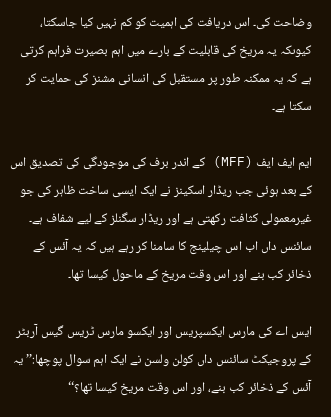وضاحت کی۔ اس دریافت کی اہمیت کو کم نہیں کیا جاسکتا، کیوںکہ یہ مریخ کی قابلیت کے بارے میں اہم بصیرت فراہم کرتی ہے کہ یہ ممکنہ طور پر مستقبل کی انسانی مشنز کی حمایت کر سکتا ہے۔

ایم ایف ایف (MFF) کے اندر برف کی موجودگی کی تصدیق اس کے بعد ہوئی جب ریڈار اسکینز نے ایک ایسی ساخت ظاہر کی جو غیرمعمولی کثافت رکھتی ہے اور ریڈار سگنلز کے لیے شفاف ہے۔ سائنس داں اب اس چیلینج کا سامنا کر رہے ہیں کہ یہ آئس کے ذخائر کب بنے اور اس وقت مریخ کے ماحول کیسا تھا۔

ایس اے کی مارس ایکسپریس اور ایکسو مارس ٹریس گیس آربٹر کے پروجیکٹ سائنس داں کولن ولسن نے ایک اہم سوال پوچھا:’’یہ آئس کے ذخائر کب بنے، اور اس وقت مریخ کیسا تھا؟‘‘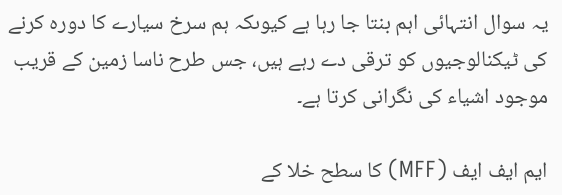یہ سوال انتہائی اہم بنتا جا رہا ہے کیوںکہ ہم سرخ سیارے کا دورہ کرنے کی ٹیکنالوجیوں کو ترقی دے رہے ہیں، جس طرح ناسا زمین کے قریب موجود اشیاء کی نگرانی کرتا ہے۔

ایم ایف ایف (MFF) کا سطح خلا کے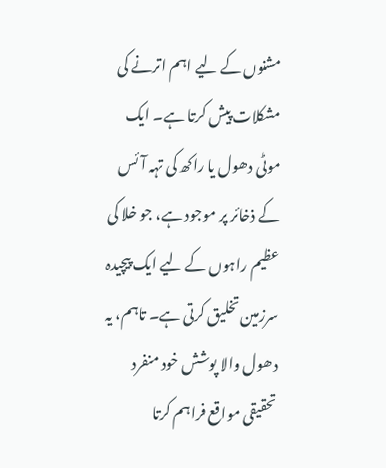مشنوں کے لیے اہم اترنے کی مشکلات پیش کرتا ہے۔ ایک موٹی دھول یا راکھ کی تہہ آئس کے ذخائر پر موجود ہے، جو خلا کی عظیم راہوں کے لیے ایک پیچیدہ سرزمین تخلیق کرتی ہے۔ تاہم، یہ دھول والا پوشش خود منفرد تحقیقی مواقع فراہم کرتا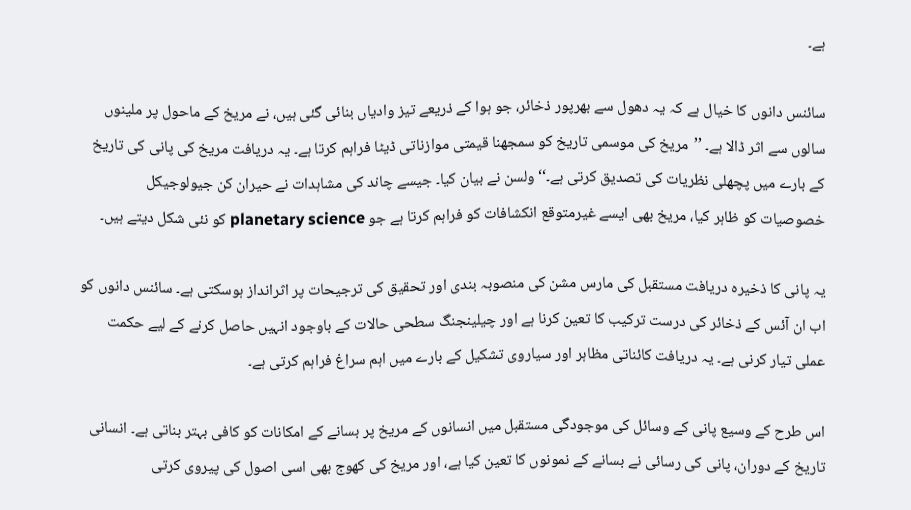ہے۔

سائنس دانوں کا خیال ہے کہ یہ دھول سے بھرپور ذخائر، جو ہوا کے ذریعے تیز وادیاں بنائی گئی ہیں، نے مریخ کے ماحول پر ملینوں سالوں سے اثر ڈالا ہے۔ ’’مریخ کی موسمی تاریخ کو سمجھنا قیمتی موازناتی ڈیٹا فراہم کرتا ہے۔ یہ دریافت مریخ کی پانی کی تاریخ کے بارے میں پچھلی نظریات کی تصدیق کرتی ہے۔‘‘ ولسن نے بیان کیا۔ جیسے چاند کی مشاہدات نے حیران کن جیولوجیکل خصوصیات کو ظاہر کیا، مریخ بھی ایسے غیرمتوقع انکشافات کو فراہم کرتا ہے جو planetary science کو نئی شکل دیتے ہیں۔

یہ پانی کا ذخیرہ دریافت مستقبل کی مارس مشن کی منصوبہ بندی اور تحقیق کی ترجیحات پر اثرانداز ہوسکتی ہے۔ سائنس دانوں کو اب ان آئس کے ذخائر کی درست ترکیب کا تعین کرنا ہے اور چیلینجنگ سطحی حالات کے باوجود انہیں حاصل کرنے کے لیے حکمت عملی تیار کرنی ہے۔ یہ دریافت کائناتی مظاہر اور سیاروی تشکیل کے بارے میں اہم سراغ فراہم کرتی ہے۔

اس طرح کے وسیع پانی کے وسائل کی موجودگی مستقبل میں انسانوں کے مریخ پر بسانے کے امکانات کو کافی بہتر بناتی ہے۔ انسانی تاریخ کے دوران، پانی کی رسائی نے بسانے کے نمونوں کا تعین کیا ہے، اور مریخ کی کھوج بھی اسی اصول کی پیروی کرتی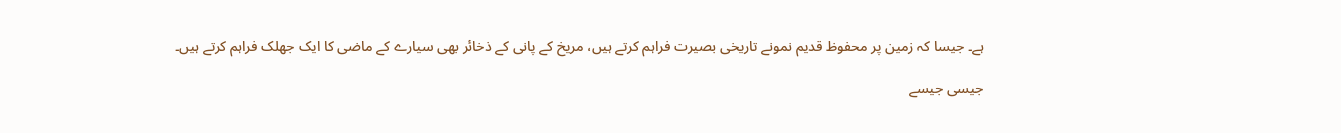ہے۔ جیسا کہ زمین پر محفوظ قدیم نمونے تاریخی بصیرت فراہم کرتے ہیں، مریخ کے پانی کے ذخائر بھی سیارے کے ماضی کا ایک جھلک فراہم کرتے ہیں۔

جیسی جیسے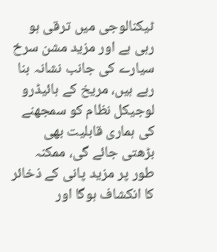ٹیکنالوجی میں ترقی ہو رہی ہے اور مزید مشن سرخ سیارے کی جانب نشانہ بنا رہے ہیں، مریخ کے ہائیڈرو لوجیکل نظام کو سمجھنے کی ہماری قابلیت بھی بڑھتی جائے گی، ممکنہ طور پر مزید پانی کے ذخائر کا انکشاف ہوگا اور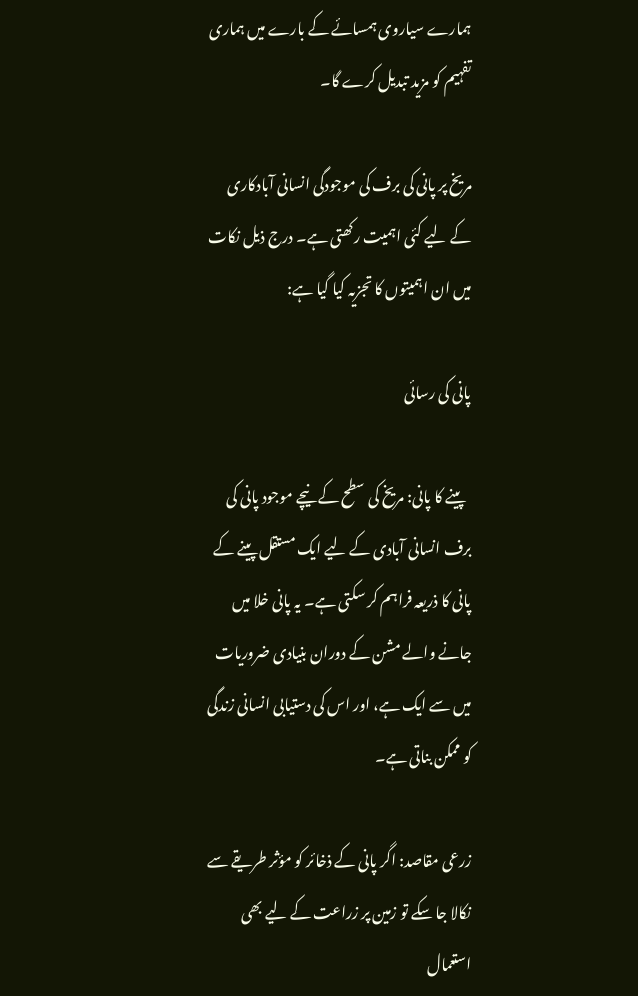ہمارے سیاروی ہمسائے کے بارے میں ہماری تفہیم کو مزید تبدیل کرے گا۔

مریخ پر پانی کی برف کی موجودگی انسانی آبادکاری کے لیے کئی اہمیت رکھتی ہے۔ درج ذیل نکات میں ان اہمیتوں کا تجزیہ کیا گیا ہے:

پانی کی رسائی

  پینے کا پانی: مریخ کی سطح کے نیچے موجود پانی کی برف انسانی آبادی کے لیے ایک مستقل پینے کے پانی کا ذریعہ فراہم کر سکتی ہے۔ یہ پانی خلا میں جانے والے مشن کے دوران بنیادی ضروریات میں سے ایک ہے، اور اس کی دستیابی انسانی زندگی کو ممکن بناتی ہے۔

زرعی مقاصد: اگر پانی کے ذخائر کو مؤثر طریقے سے نکالا جا سکے تو زمین پر زراعت کے لیے بھی استعمال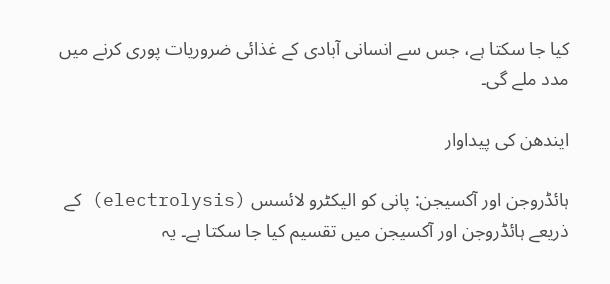کیا جا سکتا ہے، جس سے انسانی آبادی کے غذائی ضروریات پوری کرنے میں مدد ملے گی۔

ایندھن کی پیداوار

ہائڈروجن اور آکسیجن: پانی کو الیکٹرو لائسس (electrolysis) کے ذریعے ہائڈروجن اور آکسیجن میں تقسیم کیا جا سکتا ہے۔ یہ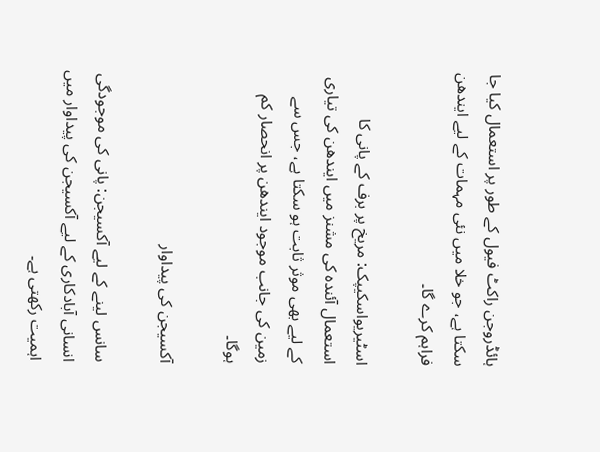ہائڈروجن راکٹ فیول کے طور پر استعمال کیا جا سکتا ہے، جو خلا میں نئی مہمات کے لیے ایندھن فراہم کرے گا۔

اسٹیریواسکیپک: مریخ پر برف کے پانی کا استعمال آئندہ کی مشنز میں ایندھن کی تیاری کے لیے بھی موثر ثابت ہو سکتا ہے، جس سے زمین کی جانب موجود ایندھن پر انحصار کم ہوگا۔

آکسیجن کی پیداوار

سانس لینے کے لیے آکسیجن: پانی کی موجودگی انسانی آبادکاری کے لیے آکسیجن کی پیداوار میں اہمیت رکھتی ہے۔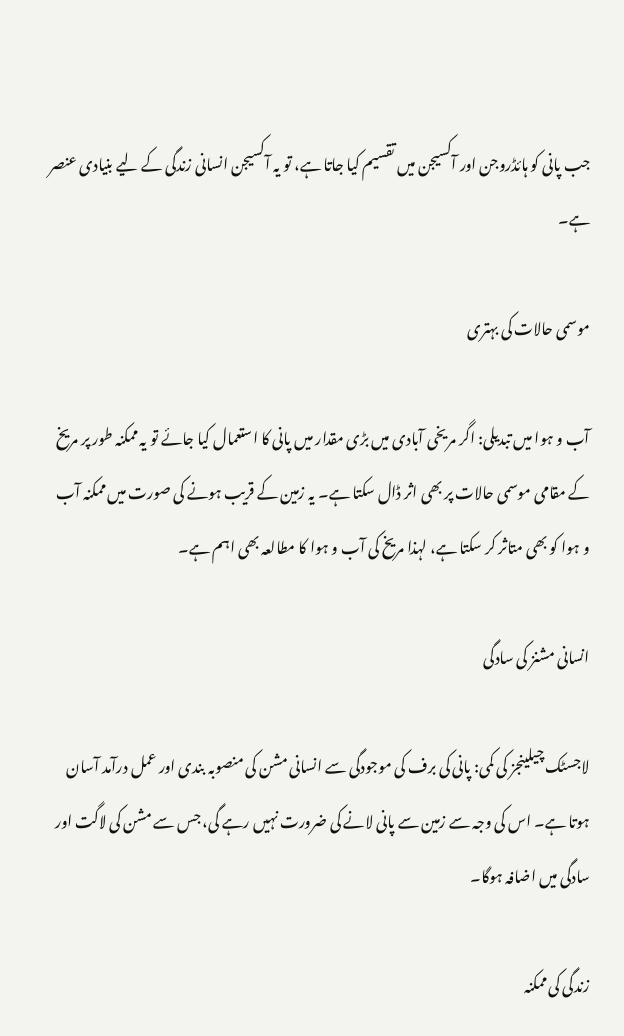جب پانی کو ہائڈروجن اور آکسیجن میں تقسیم کیا جاتا ہے، تو یہ آکسیجن انسانی زندگی کے لیے بنیادی عنصر ہے۔

موسمی حالات کی بہتری

آب و ہوا میں تبدیلی: اگر مریخی آبادی میں بڑی مقدار میں پانی کا استعمال کیا جائے تو یہ ممکنہ طور پر مریخ کے مقامی موسمی حالات پر بھی اثر ڈال سکتا ہے۔ یہ زمین کے قریب ہونے کی صورت میں ممکنہ آب و ہوا کو بھی متاثر کر سکتا ہے، لہذا مریخ کی آب و ہوا کا مطالعہ بھی اہم ہے۔

انسانی مشنز کی سادگی

لاجسٹک چیلینجز کی کمی: پانی کی برف کی موجودگی سے انسانی مشن کی منصوبہ بندی اور عمل درآمد آسان ہوتا ہے۔ اس کی وجہ سے زمین سے پانی لانے کی ضرورت نہیں رہے گی، جس سے مشن کی لاگت اور سادگی میں اضافہ ہوگا۔

زندگی کی ممکنہ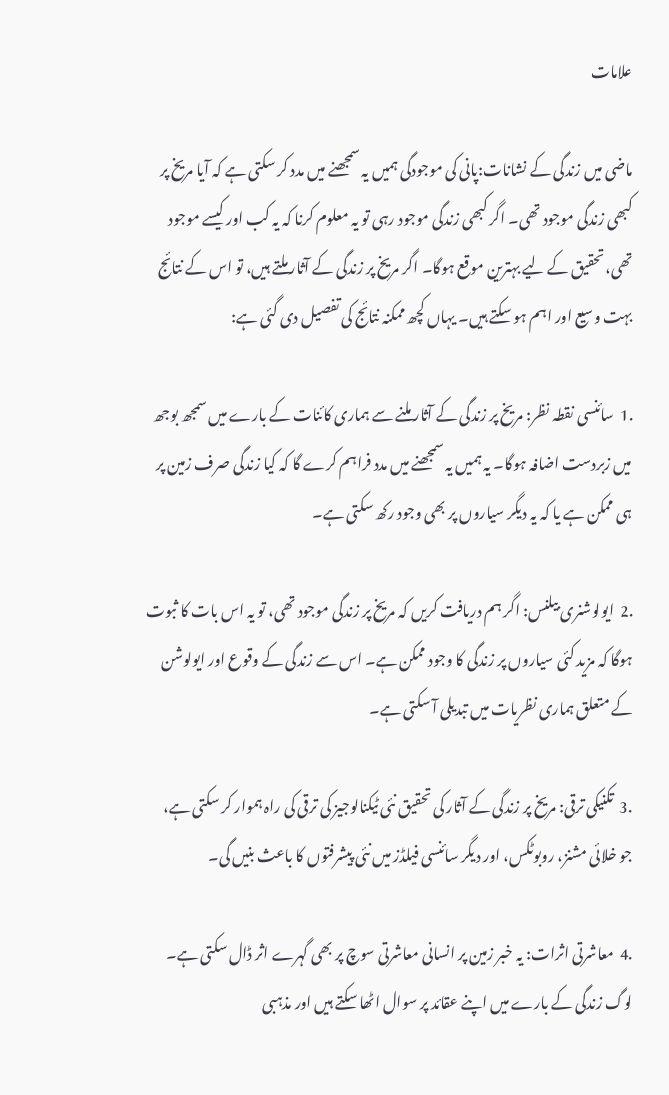علامات

ماضی میں زندگی کے نشانات:پانی کی موجودگی ہمیں یہ سمجھنے میں مدد کر سکتی ہے کہ آیا مریخ پر کبھی زندگی موجود تھی۔ اگر کبھی زندگی موجود رہی تو یہ معلوم کرنا کہ یہ کب اور کیسے موجود تھی، تحقیق کے لیے بہترین موقع ہوگا۔ اگر مریخ پر زندگی کے آثار ملتے ہیں، تو اس کے نتائج بہت وسیع اور اہم ہو سکتے ہیں۔ یہاں کچھ ممکنہ نتائج کی تفصیل دی گئی ہے:

.1  سائنسی نقطہ نظر: مریخ پر زندگی کے آثار ملنے سے ہماری کائنات کے بارے میں سمجھ بوجھ میں زبردست اضافہ ہوگا۔ یہ ہمیں یہ سمجھنے میں مدد فراہم کرے گا کہ کیا زندگی صرف زمین پر ہی ممکن ہے یا کہ یہ دیگر سیاروں پر بھی وجود رکھ سکتی ہے۔

.2  ایولوشنری بیلنس: اگر ہم دریافت کریں کہ مریخ پر زندگی موجود تھی، تو یہ اس بات کا ثبوت ہوگا کہ مزید کئی سیاروں پر زندگی کا وجود ممکن ہے۔ اس سے زندگی کے وقوع اور ایولوشن کے متعلق ہماری نظریات میں تبدیلی آ سکتی ہے۔

.3  تکنیکی ترقی: مریخ پر زندگی کے آثار کی تحقیق نئی ٹیکنالوجیز کی ترقی کی راہ ہموار کر سکتی ہے، جو خلائی مشنز، روبوٹکس، اور دیگر سائنسی فیلڈز میں نئی پیشرفتوں کا باعث بنیں گی۔

.4  معاشرتی اثرات: یہ خبر زمین پر انسانی معاشرتی سوچ پر بھی گہرے اثر ڈال سکتی ہے۔ لوگ زندگی کے بارے میں اپنے عقائد پر سوال اٹھا سکتے ہیں اور مذہبی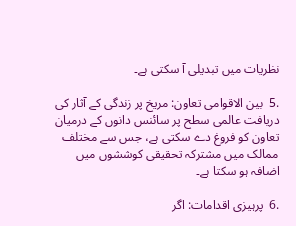نظریات میں تبدیلی آ سکتی ہے۔

.5  بین الاقوامی تعاون: مریخ پر زندگی کے آثار کی دریافت عالمی سطح پر سائنس دانوں کے درمیان تعاون کو فروغ دے سکتی ہے، جس سے مختلف ممالک میں مشترکہ تحقیقی کوششوں میں اضافہ ہو سکتا ہے۔

.6  پرہیزی اقدامات: اگر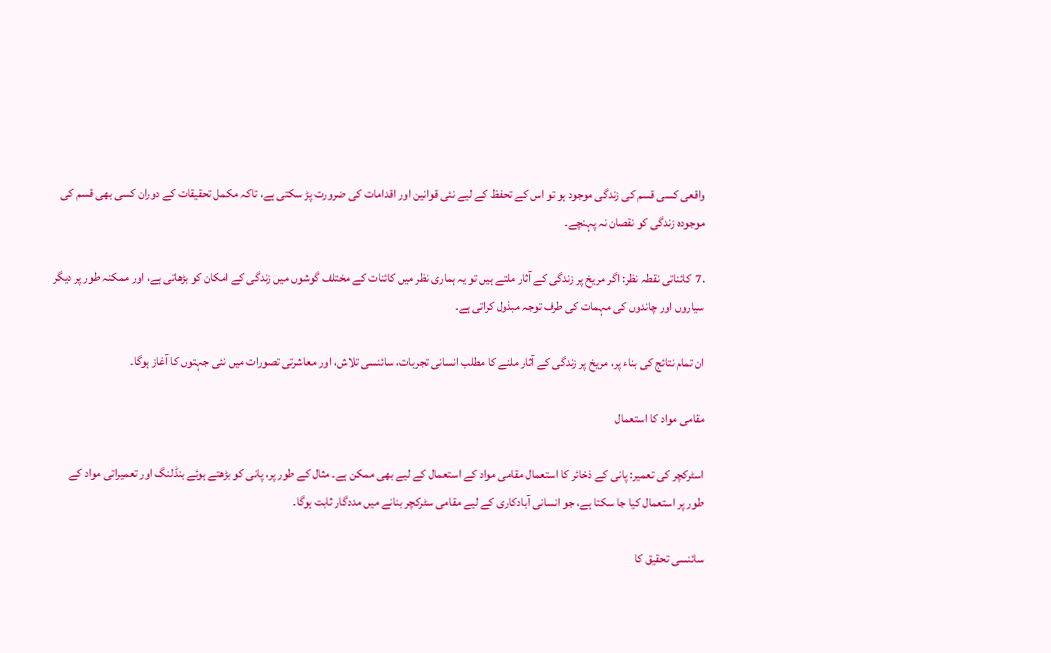واقعی کسی قسم کی زندگی موجود ہو تو اس کے تحفظ کے لیے نئی قوانین اور اقدامات کی ضرورت پڑ سکتی ہے، تاکہ مکمل تحقیقات کے دوران کسی بھی قسم کی موجودہ زندگی کو نقصان نہ پہنچے۔

.7  کائناتی نقطہ نظر: اگر مریخ پر زندگی کے آثار ملتے ہیں تو یہ ہماری نظر میں کائنات کے مختلف گوشوں میں زندگی کے امکان کو بڑھاتی ہے، اور ممکنہ طور پر دیگر سیاروں اور چاندوں کی مہمات کی طرف توجہ مبذول کراتی ہے۔

ان تمام نتائج کی بناء پر، مریخ پر زندگی کے آثار ملنے کا مطلب انسانی تجربات، سائنسی تلاش، اور معاشرتی تصورات میں نئی جہتوں کا آغاز ہوگا۔

مقامی مواد کا استعمال

اسٹرکچر کی تعمیر: پانی کے ذخائر کا استعمال مقامی مواد کے استعمال کے لیے بھی ممکن ہے۔ مثال کے طور پر، پانی کو بڑھتے ہوئے بنڈلنگ اور تعمیراتی مواد کے طور پر استعمال کیا جا سکتا ہے، جو انسانی آبادکاری کے لیے مقامی سٹرکچر بنانے میں مددگار ثابت ہوگا۔

سائنسی تحقیق کا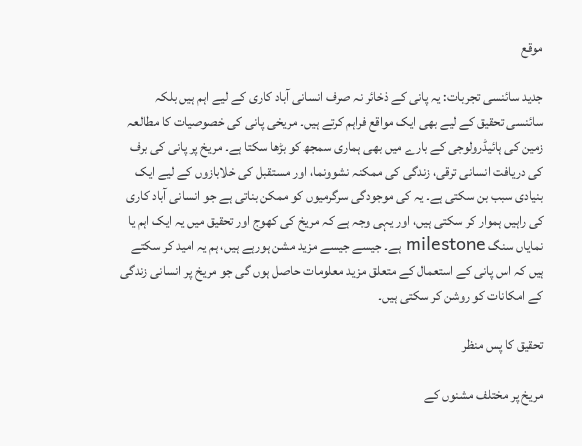موقع

جدید سائنسی تجربات: یہ پانی کے ذخائر نہ صرف انسانی آباد کاری کے لیے اہم ہیں بلکہ سائنسی تحقیق کے لیے بھی ایک مواقع فراہم کرتے ہیں۔ مریخی پانی کی خصوصیات کا مطالعہ زمین کی ہائیڈرولوجی کے بارے میں بھی ہماری سمجھ کو بڑھا سکتا ہے۔ مریخ پر پانی کی برف کی دریافت انسانی ترقی، زندگی کی ممکنہ نشوونما، اور مستقبل کی خلابازوں کے لیے ایک بنیادی سبب بن سکتی ہے۔ یہ کی موجودگی سرگرمیوں کو ممکن بناتی ہے جو انسانی آباد کاری کی راہیں ہموار کر سکتی ہیں، اور یہی وجہ ہے کہ مریخ کی کھوج اور تحقیق میں یہ ایک اہم یا نمایاں سنگ milestone ہے۔ جیسے جیسے مزید مشن ہورہے ہیں، ہم یہ امید کر سکتے ہیں کہ اس پانی کے استعمال کے متعلق مزید معلومات حاصل ہوں گی جو مریخ پر انسانی زندگی کے امکانات کو روشن کر سکتی ہیں۔

تحقیق کا پس منظر

مریخ پر مختلف مشنوں کے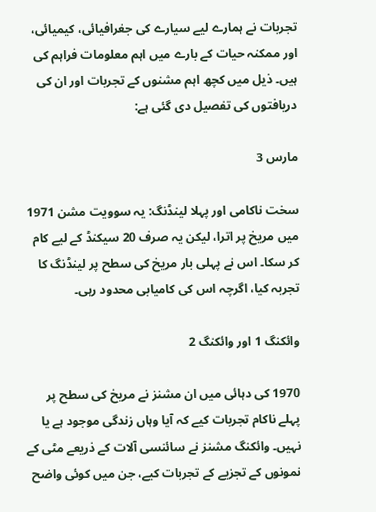تجربات نے ہمارے لیے سیارے کی جغرافیائی، کیمیائی، اور ممکنہ حیات کے بارے میں اہم معلومات فراہم کی ہیں۔ ذیل میں کچھ اہم مشنوں کے تجربات اور ان کی دریافتوں کی تفصیل دی گئی ہے:

مارس 3

سخت ناکامی اور پہلا لینڈنگ: یہ سوویت مشن 1971 میں مریخ پر اترا، لیکن یہ صرف 20 سیکنڈ کے لیے کام کر سکا۔ اس نے پہلی بار مریخ کی سطح پر لینڈنگ کا تجربہ کیا، اگرچہ اس کی کامیابی محدود رہی۔

وائکنگ 1 اور وائکنگ 2

1970 کی دہائی میں ان مشنز نے مریخ کی سطح پر پہلے ناکام تجربات کیے کہ آیا وہاں زندگی موجود ہے یا نہیں۔ وائکنگ مشنز نے سائنسی آلات کے ذریعے مٹی کے نمونوں کے تجزیے کے تجربات کیے، جن میں کوئی واضح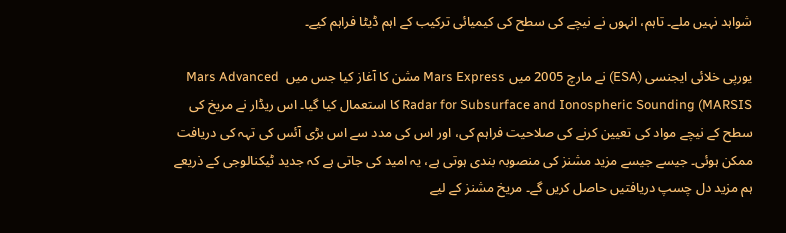شواہد نہیں ملے۔ تاہم، انہوں نے نیچے کی سطح کی کیمیائی ترکیب کے اہم ڈیٹا فراہم کیے۔

یورپی خلائی ایجنسی (ESA) نے مارچ 2005 میں Mars Express مشن کا آغاز کیا جس میں  Mars Advanced Radar for Subsurface and Ionospheric Sounding (MARSIS کا استعمال کیا گیا۔ اس ریڈار نے مریخ کی سطح کے نیچے مواد کی تعیین کرنے کی صلاحیت فراہم کی، اور اس کی مدد سے اس بڑی آئس کی تہہ کی دریافت ممکن ہوئی۔ جیسے جیسے مزید مشنز کی منصوبہ بندی ہوتی ہے، یہ امید کی جاتی ہے کہ جدید ٹیکنالوجی کے ذریعے ہم مزید دل چسپ دریافتیں حاصل کریں گے۔ مریخ مشنز کے لیے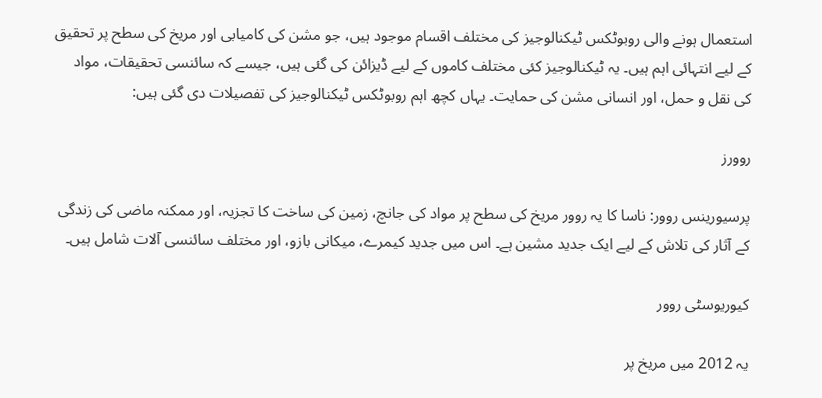استعمال ہونے والی روبوٹکس ٹیکنالوجیز کی مختلف اقسام موجود ہیں، جو مشن کی کامیابی اور مریخ کی سطح پر تحقیق کے لیے انتہائی اہم ہیں۔ یہ ٹیکنالوجیز کئی مختلف کاموں کے لیے ڈیزائن کی گئی ہیں، جیسے کہ سائنسی تحقیقات، مواد کی نقل و حمل، اور انسانی مشن کی حمایت۔ یہاں کچھ اہم روبوٹکس ٹیکنالوجیز کی تفصیلات دی گئی ہیں:

روورز

پرسیورینس روور: ناسا کا یہ روور مریخ کی سطح پر مواد کی جانچ، زمین کی ساخت کا تجزیہ، اور ممکنہ ماضی کی زندگی کے آثار کی تلاش کے لیے ایک جدید مشین ہے۔ اس میں جدید کیمرے، میکانی بازو، اور مختلف سائنسی آلات شامل ہیں۔

کیوریوسٹی روور

یہ 2012 میں مریخ پر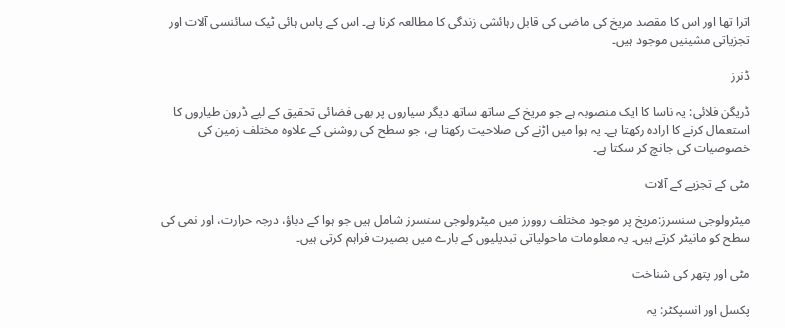اترا تھا اور اس کا مقصد مریخ کی ماضی کی قابل رہائشی زندگی کا مطالعہ کرنا ہے۔ اس کے پاس ہائی ٹیک سائنسی آلات اور تجزیاتی مشینیں موجود ہیں۔

ڈنرز

ڈریگن فلائی: یہ ناسا کا ایک منصوبہ ہے جو مریخ کے ساتھ ساتھ دیگر سیاروں پر بھی فضائی تحقیق کے لیے ڈرون طیاروں کا استعمال کرنے کا ارادہ رکھتا ہے۔ یہ ہوا میں اڑنے کی صلاحیت رکھتا ہے، جو سطح کی روشنی کے علاوہ مختلف زمین کی خصوصیات کی جانچ کر سکتا ہے۔

مٹی کے تجزیے کے آلات

میٹرولوجی سنسرز:مریخ پر موجود مختلف روورز میں میٹرولوجی سنسرز شامل ہیں جو ہوا کے دباؤ، درجہ حرارت، اور نمی کی سطح کو مانیٹر کرتے ہیں۔ یہ معلومات ماحولیاتی تبدیلیوں کے بارے میں بصیرت فراہم کرتی ہیں۔

مٹی اور پتھر کی شناخت

پکسل اور انسپکٹر: یہ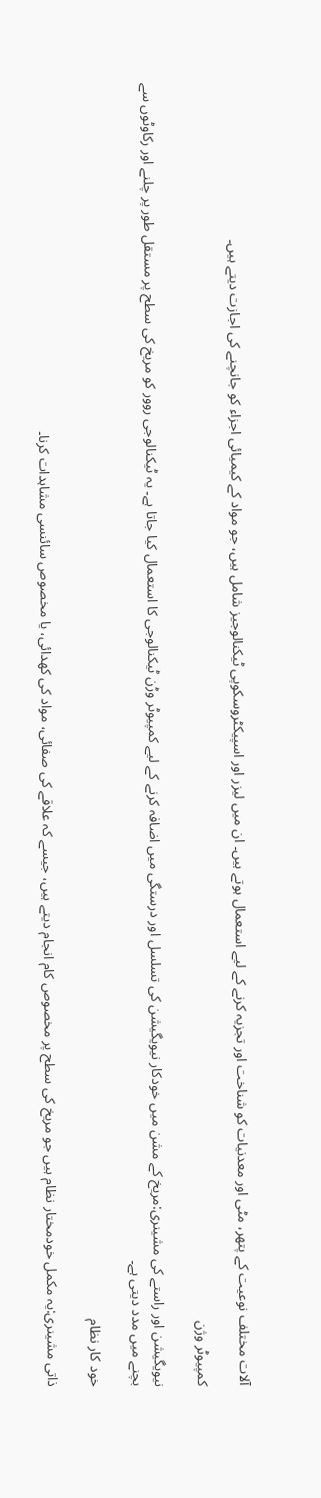آلات مختلف نوعیت کے پتھر، مٹی اور معدنیات کو شناخت اور تجزیہ کرنے کے لیے استعمال ہوتے ہیں۔ ان میں لیزر اور اسپیکٹروسکوپی ٹیکنالوجیز شامل ہیں، جو مواد کے کیمیائی اجزاء کو جانچنے کی اجازت دیتے ہیں۔

کمپیوٹر وژن

نیویگیشن اور راستے کی مشینری:مریخ کے مشن میں خودکار نیویگیشن کی تسلسل اور درستگی میں اضافہ کرنے کے لیے کمپیوٹر وڑن ٹیکنالوجی کا استعمال کیا جاتا ہے۔ یہ ٹیکنالوجی روور کو مریخ کی سطح پر مستقل طور پر چلنے اور رکاوٹوں سے بچنے میں مدد دیتی ہے۔

خود کار نظام

ذاتی مشینری:یہ مکمل خودمختار نظام ہیں جو مریخ کی سطح پر مخصوص کام انجام دیتے ہیں، جیسے کہ علاقے کی صفائی، مواد کی کھدائی، یا مخصوص سائنسی مشاہدات کرنا۔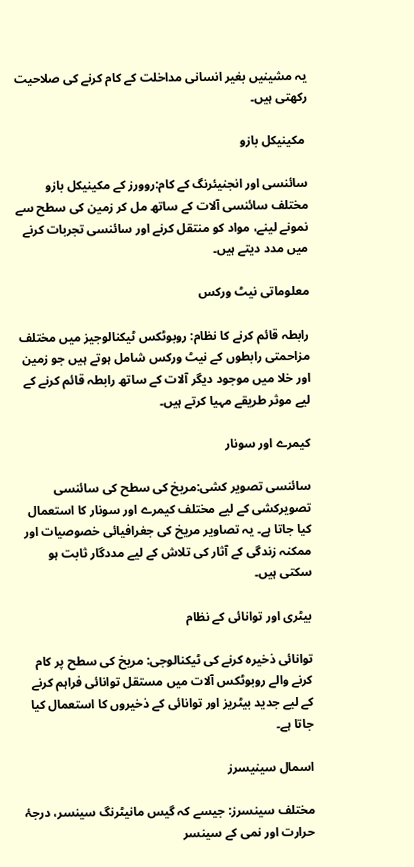یہ مشینیں بغیر انسانی مداخلت کے کام کرنے کی صلاحیت رکھتی ہیں۔

 مکینیکل بازو

سائنسی اور انجنیئرنگ کے کام:روورز کے مکینیکل بازو مختلف سائنسی آلات کے ساتھ مل کر زمین کی سطح سے نمونے لینے، مواد کو منتقل کرنے اور سائنسی تجربات کرنے میں مدد دیتے ہیں۔

معلوماتی نیٹ ورکس

رابطہ قائم کرنے کا نظام: روبوٹکس ٹیکنالوجیز میں مختلف مزاحمتی رابطوں کے نیٹ ورکس شامل ہوتے ہیں جو زمین اور خلا میں موجود دیگر آلات کے ساتھ رابطہ قائم کرنے کے لیے موثر طریقے مہیا کرتے ہیں۔

کیمرے اور سونار

سائنسی تصویر کشی:مریخ کی سطح کی سائنسی تصویرکشی کے لیے مختلف کیمرے اور سونار کا استعمال کیا جاتا ہے۔ یہ تصاویر مریخ کی جغرافیائی خصوصیات اور ممکنہ زندگی کے آثار کی تلاش کے لیے مددگار ثابت ہو سکتی ہیں۔

بیٹری اور توانائی کے نظام

توانائی ذخیرہ کرنے کی ٹیکنالوجی: مریخ کی سطح پر کام کرنے والے روبوٹکس آلات میں مستقل توانائی فراہم کرنے کے لیے جدید بیٹریز اور توانائی کے ذخیروں کا استعمال کیا جاتا ہے۔

اسمال سینیسرز

مختلف سینسرز: جیسے کہ گیس مانیٹرنگ سینسر، درجۂ حرارت اور نمی کے سینسر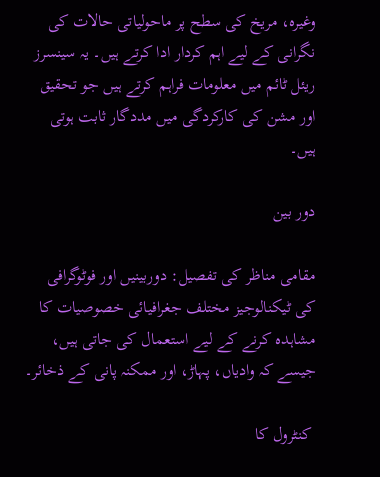وغیرہ، مریخ کی سطح پر ماحولیاتی حالات کی نگرانی کے لیے اہم کردار ادا کرتے ہیں۔ یہ سینسرز ریئل ٹائم میں معلومات فراہم کرتے ہیں جو تحقیق اور مشن کی کارکردگی میں مددگار ثابت ہوتی ہیں۔

دور بین

مقامی مناظر کی تفصیل: دوربینیں اور فوٹوگرافی کی ٹیکنالوجیز مختلف جغرافیائی خصوصیات کا مشاہدہ کرنے کے لیے استعمال کی جاتی ہیں، جیسے کہ وادیاں، پہاڑ، اور ممکنہ پانی کے ذخائر۔

 کنٹرول کا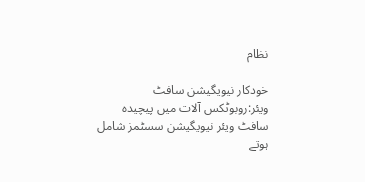نظام

خودکار نیویگیشن سافٹ ویئر:روبوٹکس آلات میں پیچیدہ سافٹ ویئر نیویگیشن سسٹمز شامل ہوتے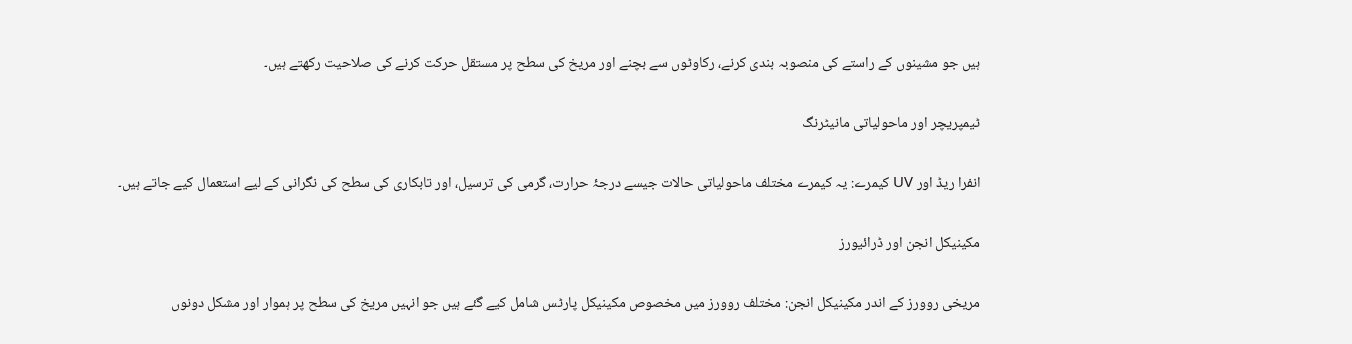ہیں جو مشینوں کے راستے کی منصوبہ بندی کرنے، رکاوٹوں سے بچنے اور مریخ کی سطح پر مستقل حرکت کرنے کی صلاحیت رکھتے ہیں۔

ٹیمپریچر اور ماحولیاتی مانیٹرنگ

انفرا ریڈ اور UV کیمرے: یہ کیمرے مختلف ماحولیاتی حالات جیسے درجۂ حرارت، گرمی کی ترسیل، اور تابکاری کی سطح کی نگرانی کے لیے استعمال کیے جاتے ہیں۔

مکینیکل انجن اور ڈرائیورز

مریخی روورز کے اندر مکینیکل انجن: مختلف روورز میں مخصوص مکینیکل پارٹس شامل کیے گئے ہیں جو انہیں مریخ کی سطح پر ہموار اور مشکل دونوں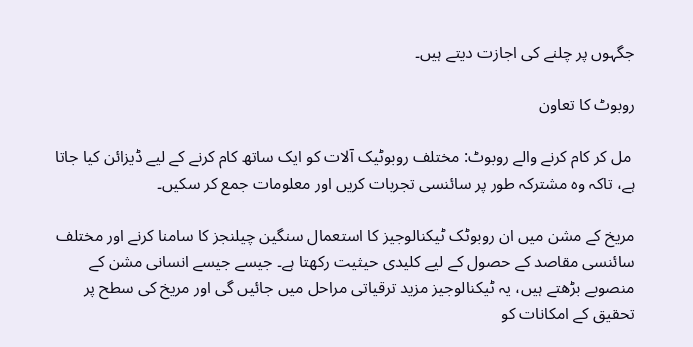جگہوں پر چلنے کی اجازت دیتے ہیں۔

روبوٹ کا تعاون

 مل کر کام کرنے والے روبوٹ: مختلف روبوٹیک آلات کو ایک ساتھ کام کرنے کے لیے ڈیزائن کیا جاتا ہے، تاکہ وہ مشترکہ طور پر سائنسی تجربات کریں اور معلومات جمع کر سکیں۔

مریخ کے مشن میں ان روبوٹک ٹیکنالوجیز کا استعمال سنگین چیلنجز کا سامنا کرنے اور مختلف سائنسی مقاصد کے حصول کے لیے کلیدی حیثیت رکھتا ہے۔ جیسے جیسے انسانی مشن کے منصوبے بڑھتے ہیں، یہ ٹیکنالوجیز مزید ترقیاتی مراحل میں جائیں گی اور مریخ کی سطح پر تحقیق کے امکانات کو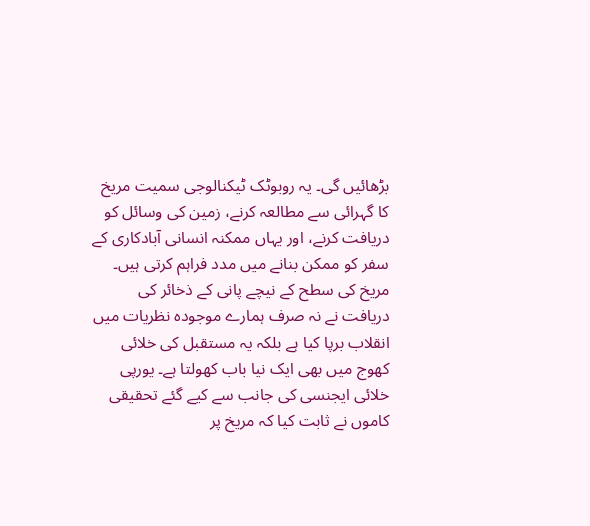بڑھائیں گی۔ یہ روبوٹک ٹیکنالوجی سمیت مریخ کا گہرائی سے مطالعہ کرنے، زمین کی وسائل کو دریافت کرنے، اور یہاں ممکنہ انسانی آبادکاری کے سفر کو ممکن بنانے میں مدد فراہم کرتی ہیں۔ مریخ کی سطح کے نیچے پانی کے ذخائر کی دریافت نے نہ صرف ہمارے موجودہ نظریات میں انقلاب برپا کیا ہے بلکہ یہ مستقبل کی خلائی کھوج میں بھی ایک نیا باب کھولتا ہے۔ یورپی خلائی ایجنسی کی جانب سے کیے گئے تحقیقی کاموں نے ثابت کیا کہ مریخ پر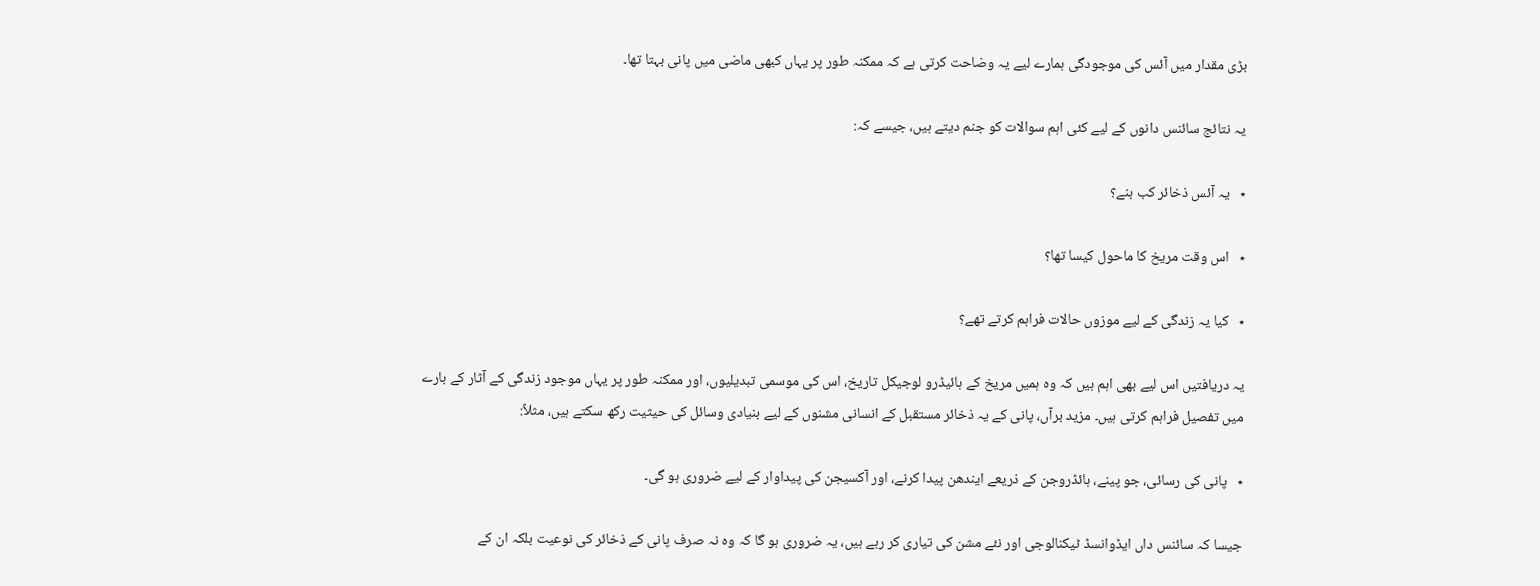بڑی مقدار میں آئس کی موجودگی ہمارے لیے یہ وضاحت کرتی ہے کہ ممکنہ طور پر یہاں کبھی ماضی میں پانی بہتا تھا۔

یہ نتائج سائنس دانوں کے لیے کئی اہم سوالات کو جنم دیتے ہیں، جیسے کہ:

٭   یہ آئس ذخائر کب بنے؟

٭   اس وقت مریخ کا ماحول کیسا تھا؟

٭   کیا یہ زندگی کے لیے موزوں حالات فراہم کرتے تھے؟

یہ دریافتیں اس لیے بھی اہم ہیں کہ وہ ہمیں مریخ کے ہائیڈرو لوجیکل تاریخ، اس کی موسمی تبدیلیوں، اور ممکنہ طور پر یہاں موجود زندگی کے آثار کے بارے میں تفصیل فراہم کرتی ہیں۔ مزید برآں، پانی کے یہ ذخائر مستقبل کے انسانی مشنوں کے لیے بنیادی وسائل کی حیثیت رکھ سکتے ہیں، مثلاً:

٭   پانی کی رسائی، جو پینے، ہائڈروجن کے ذریعے ایندھن پیدا کرنے، اور آکسیجن کی پیداوار کے لیے ضروری ہو گی۔

جیسا کہ سائنس داں ایڈوانسڈ ٹیکنالوجی اور نئے مشن کی تیاری کر رہے ہیں، یہ ضروری ہو گا کہ وہ نہ صرف پانی کے ذخائر کی نوعیت بلکہ ان کے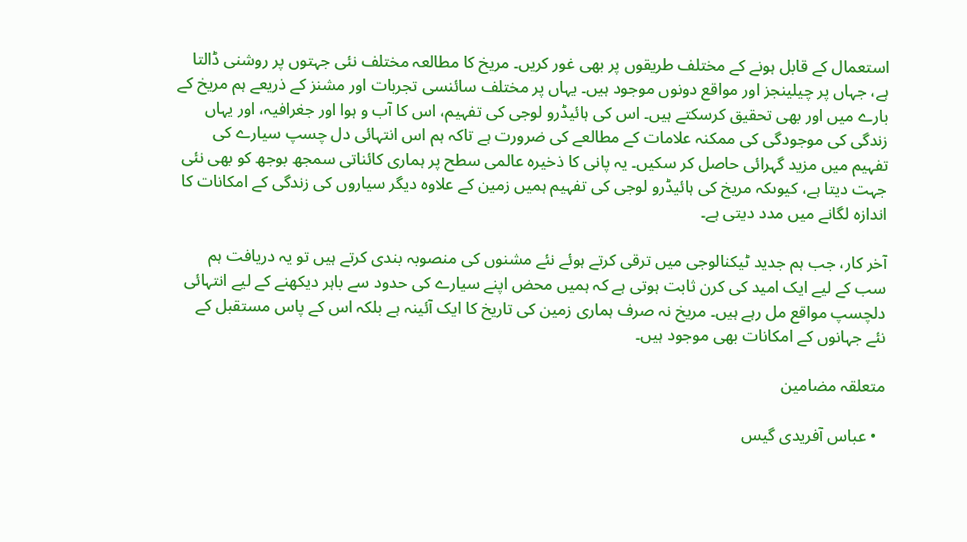استعمال کے قابل ہونے کے مختلف طریقوں پر بھی غور کریں۔ مریخ کا مطالعہ مختلف نئی جہتوں پر روشنی ڈالتا ہے، جہاں پر چیلینجز اور مواقع دونوں موجود ہیں۔ یہاں پر مختلف سائنسی تجربات اور مشنز کے ذریعے ہم مریخ کے بارے میں اور بھی تحقیق کرسکتے ہیں۔ اس کی ہائیڈرو لوجی کی تفہیم، اس کا آب و ہوا اور جغرافیہ، اور یہاں زندگی کی موجودگی کی ممکنہ علامات کے مطالعے کی ضرورت ہے تاکہ ہم اس انتہائی دل چسپ سیارے کی تفہیم میں مزید گہرائی حاصل کر سکیں۔ یہ پانی کا ذخیرہ عالمی سطح پر ہماری کائناتی سمجھ بوجھ کو بھی نئی جہت دیتا ہے، کیوںکہ مریخ کی ہائیڈرو لوجی کی تفہیم ہمیں زمین کے علاوہ دیگر سیاروں کی زندگی کے امکانات کا اندازہ لگانے میں مدد دیتی ہے۔

آخر کار، جب ہم جدید ٹیکنالوجی میں ترقی کرتے ہوئے نئے مشنوں کی منصوبہ بندی کرتے ہیں تو یہ دریافت ہم سب کے لیے ایک امید کی کرن ثابت ہوتی ہے کہ ہمیں محض اپنے سیارے کی حدود سے باہر دیکھنے کے لیے انتہائی دلچسپ مواقع مل رہے ہیں۔ مریخ نہ صرف ہماری زمین کی تاریخ کا ایک آئینہ ہے بلکہ اس کے پاس مستقبل کے نئے جہانوں کے امکانات بھی موجود ہیں۔

متعلقہ مضامین

  • عباس آفریدی گیس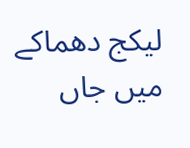لیکج دھماکے میں جاں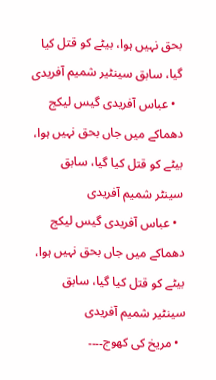بحق نہیں ہوا، بیٹے کو قتل کیا گیا، سابق سینٹیر شمیم آفریدی
  • عباس آفریدی گیس لیکج دھماکے میں جاں بحق نہیں ہوا، بیٹے کو قتل کیا گیا، سابق سینٹر شمیم آفریدی
  • عباس آفریدی گیس لیکج دھماکے میں جاں بحق نہیں ہوا، بیٹے کو قتل کیا گیا، سابق سینٹیر شمیم آفریدی
  • مریخ کی کھوج۔۔۔۔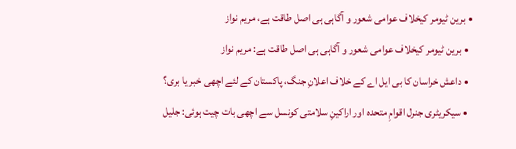• برین ٹیومر کیخلاف عوامی شعور و آگاہی ہی اصل طاقت ہے، مریم نواز
  • برین ٹیومر کیخلاف عوامی شعور و آگاہی ہی اصل طاقت ہے: مریم نواز
  • داعش خراسان کا بی ایل اے کے خلاف اعلانِ جنگ، پاکستان کے لئے اچھی خبر یا بری؟
  • سیکریٹری جنرل اقوامِ متحدہ اور اراکینِ سلامتی کونسل سے اچھی بات چیت ہوئی: جلیل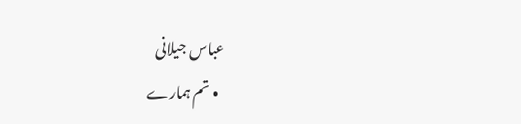عباس جیلانی
  • تم ہمارے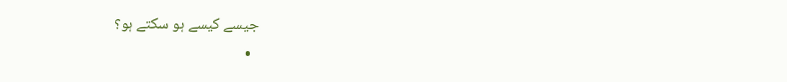جیسے کیسے ہو سکتے ہو؟
  •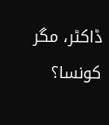ڈاکٹر، مگر کونسا؟